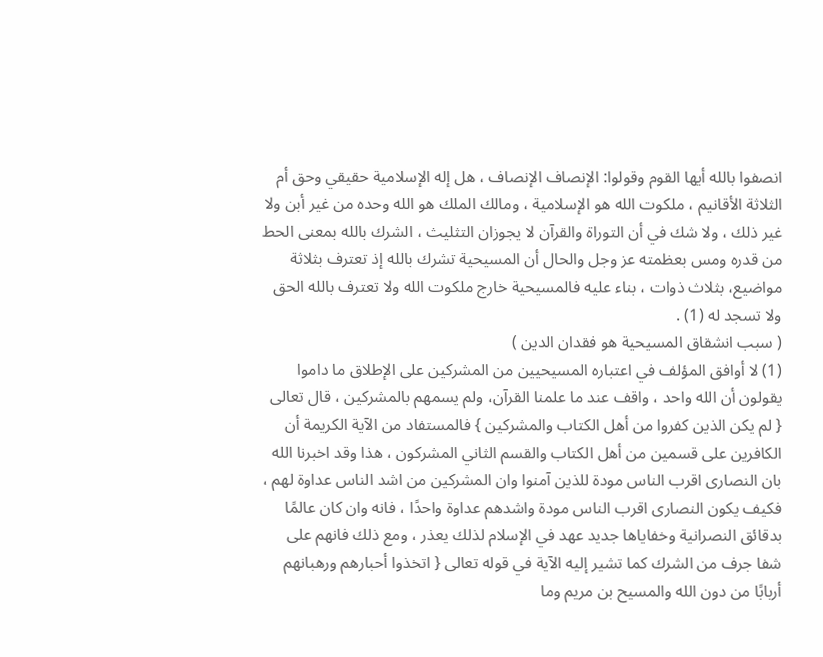انصفوا بالله أيها القوم وقولوا: الإنصاف الإنصاف ، هل إله الإسلامية حقيقي وحق أم الثلاثة الأقانيم ، ملكوت الله هو الإسلامية ، ومالك الملك هو الله وحده من غير أبن ولا غير ذلك ، ولا شك في أن التوراة والقرآن لا يجوزان التثليث ، الشرك بالله بمعنى الحط من قدره ومس بعظمته عز وجل والحال أن المسيحية تشرك بالله إذ تعترف بثلاثة مواضيع، بثلاث ذوات ، بناء عليه فالمسيحية خارج ملكوت الله ولا تعترف بالله الحق ولا تسجد له (1) .
( سبب انشقاق المسيحية هو فقدان الدين )
(1) لا أوافق المؤلف في اعتباره المسيحيين من المشركين على الإطلاق ما داموا يقولون أن الله واحد ، واقف عند ما علمنا القرآن، ولم يسمهم بالمشركين ، قال تعالى { لم يكن الذين كفروا من أهل الكتاب والمشركين } فالمستفاد من الآية الكريمة أن الكافرين على قسمين من أهل الكتاب والقسم الثاني المشركون ، هذا وقد اخبرنا الله بان النصارى اقرب الناس مودة للذين آمنوا وان المشركين من اشد الناس عداوة لهم ، فكيف يكون النصارى اقرب الناس مودة واشدهم عداوة واحدًا ، فانه وان كان عالمًا بدقائق النصرانية وخفاياها جديد عهد في الإسلام لذلك يعذر ، ومع ذلك فانهم على شفا جرف من الشرك كما تشير إليه الآية في قوله تعالى { اتخذوا أحبارهم ورهبانهم أربابًا من دون الله والمسيح بن مريم وما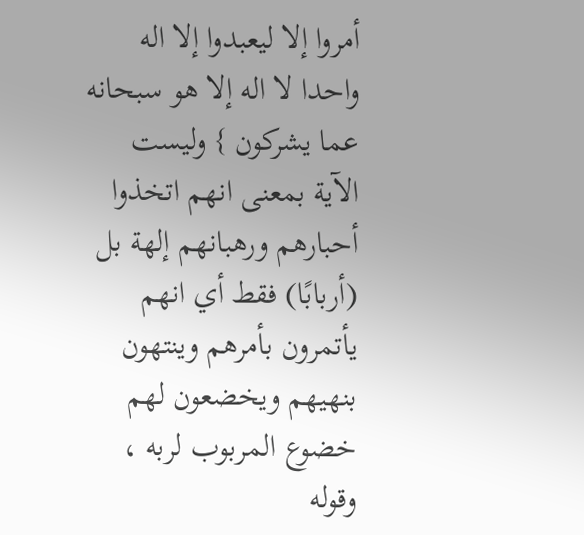أمروا إلا ليعبدوا إلا اله واحدا لا اله إلا هو سبحانه عما يشركون } وليست الآية بمعنى انهم اتخذوا أحبارهم ورهبانهم إلهة بل (أربابًا) فقط أي انهم يأتمرون بأمرهم وينتهون بنهيهم ويخضعون لهم خضوع المربوب لربه ، وقوله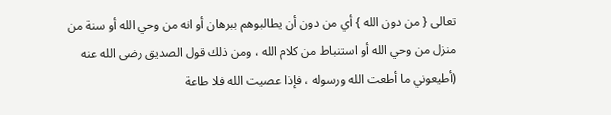تعالى { من دون الله } أي من دون أن يطالبوهم ببرهان أو انه من وحي الله أو سنة من منزل من وحي الله أو استنباط من كلام الله ، ومن ذلك قول الصديق رضى الله عنه (أطيعوني ما أطعت الله ورسوله ، فإذا عصيت الله فلا طاعة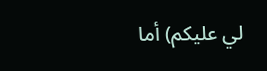لي عليكم) أما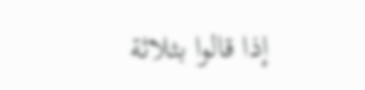إذا قالوا بثلاثة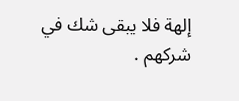إلهة فلا يبقى شك في شركهم .